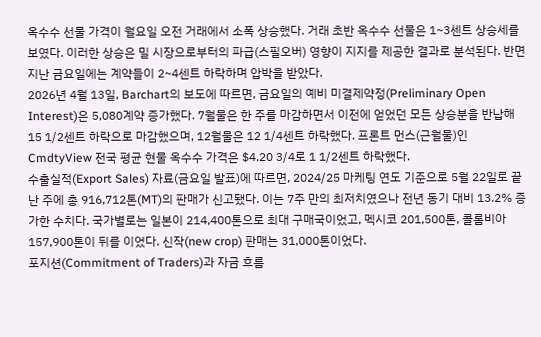옥수수 선물 가격이 월요일 오전 거래에서 소폭 상승했다. 거래 초반 옥수수 선물은 1~3센트 상승세를 보였다. 이러한 상승은 밀 시장으로부터의 파급(스필오버) 영향이 지지를 제공한 결과로 분석된다. 반면 지난 금요일에는 계약들이 2~4센트 하락하며 압박을 받았다.
2026년 4월 13일, Barchart의 보도에 따르면, 금요일의 예비 미결제약정(Preliminary Open Interest)은 5,080계약 증가했다. 7월물은 한 주를 마감하면서 이전에 얻었던 모든 상승분을 반납해 15 1/2센트 하락으로 마감했으며, 12월물은 12 1/4센트 하락했다. 프론트 먼스(근월물)인 CmdtyView 전국 평균 현물 옥수수 가격은 $4.20 3/4로 1 1/2센트 하락했다.
수출실적(Export Sales) 자료(금요일 발표)에 따르면, 2024/25 마케팅 연도 기준으로 5월 22일로 끝난 주에 총 916,712톤(MT)의 판매가 신고됐다. 이는 7주 만의 최저치였으나 전년 동기 대비 13.2% 증가한 수치다. 국가별로는 일본이 214,400톤으로 최대 구매국이었고, 멕시코 201,500톤, 콜롬비아 157,900톤이 뒤를 이었다. 신작(new crop) 판매는 31,000톤이었다.
포지션(Commitment of Traders)과 자금 흐름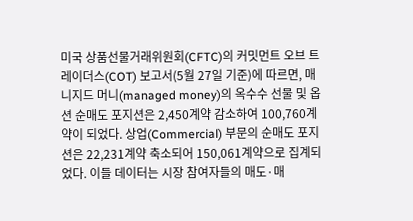미국 상품선물거래위원회(CFTC)의 커밋먼트 오브 트레이더스(COT) 보고서(5월 27일 기준)에 따르면, 매니지드 머니(managed money)의 옥수수 선물 및 옵션 순매도 포지션은 2,450계약 감소하여 100,760계약이 되었다. 상업(Commercial) 부문의 순매도 포지션은 22,231계약 축소되어 150,061계약으로 집계되었다. 이들 데이터는 시장 참여자들의 매도·매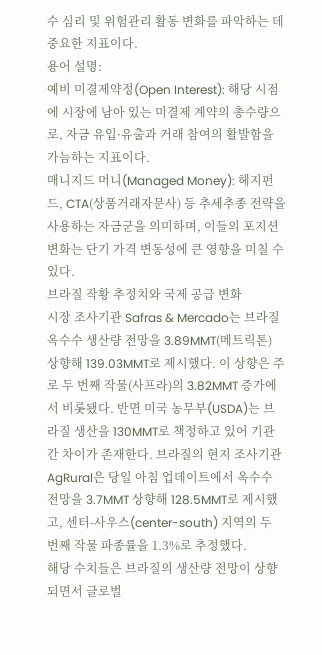수 심리 및 위험관리 활동 변화를 파악하는 데 중요한 지표이다.
용어 설명:
예비 미결제약정(Open Interest): 해당 시점에 시장에 남아 있는 미결제 계약의 총수량으로, 자금 유입·유출과 거래 참여의 활발함을 가늠하는 지표이다.
매니지드 머니(Managed Money): 헤지펀드, CTA(상품거래자문사) 등 추세추종 전략을 사용하는 자금군을 의미하며, 이들의 포지션 변화는 단기 가격 변동성에 큰 영향을 미칠 수 있다.
브라질 작황 추정치와 국제 공급 변화
시장 조사기관 Safras & Mercado는 브라질 옥수수 생산량 전망을 3.89MMT(메트릭톤) 상향해 139.03MMT로 제시했다. 이 상향은 주로 두 번째 작물(사프라)의 3.82MMT 증가에서 비롯됐다. 반면 미국 농무부(USDA)는 브라질 생산을 130MMT로 책정하고 있어 기관 간 차이가 존재한다. 브라질의 현지 조사기관 AgRural은 당일 아침 업데이트에서 옥수수 전망을 3.7MMT 상향해 128.5MMT로 제시했고, 센터-사우스(center-south) 지역의 두 번째 작물 파종률을 1.3%로 추정했다.
해당 수치들은 브라질의 생산량 전망이 상향되면서 글로벌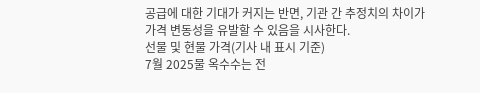공급에 대한 기대가 커지는 반면, 기관 간 추정치의 차이가 가격 변동성을 유발할 수 있음을 시사한다.
선물 및 현물 가격(기사 내 표시 기준)
7월 2025물 옥수수는 전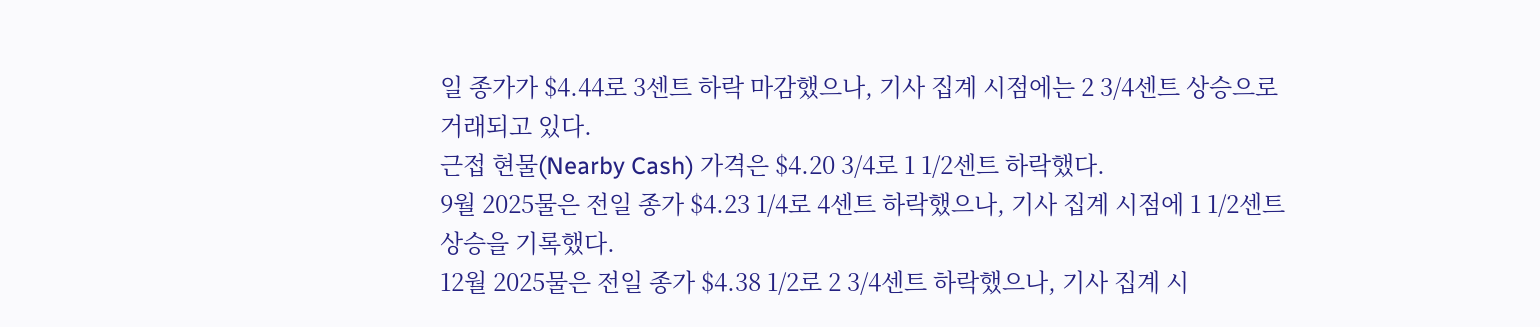일 종가가 $4.44로 3센트 하락 마감했으나, 기사 집계 시점에는 2 3/4센트 상승으로 거래되고 있다.
근접 현물(Nearby Cash) 가격은 $4.20 3/4로 1 1/2센트 하락했다.
9월 2025물은 전일 종가 $4.23 1/4로 4센트 하락했으나, 기사 집계 시점에 1 1/2센트 상승을 기록했다.
12월 2025물은 전일 종가 $4.38 1/2로 2 3/4센트 하락했으나, 기사 집계 시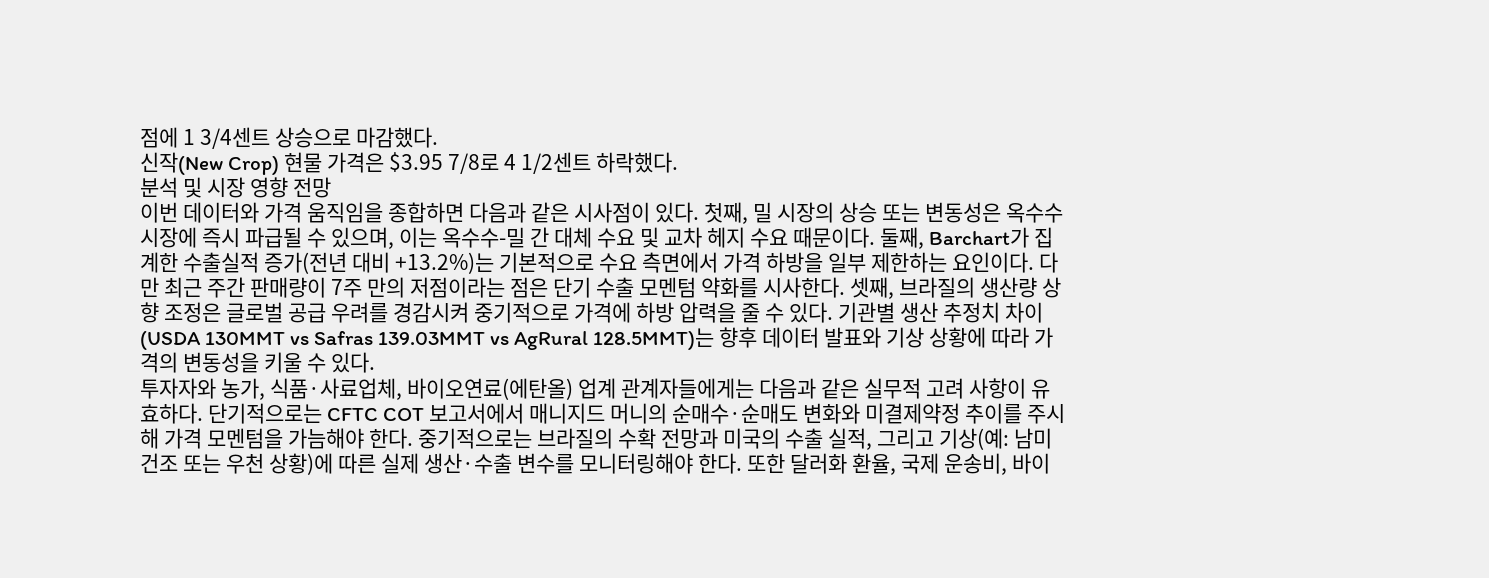점에 1 3/4센트 상승으로 마감했다.
신작(New Crop) 현물 가격은 $3.95 7/8로 4 1/2센트 하락했다.
분석 및 시장 영향 전망
이번 데이터와 가격 움직임을 종합하면 다음과 같은 시사점이 있다. 첫째, 밀 시장의 상승 또는 변동성은 옥수수 시장에 즉시 파급될 수 있으며, 이는 옥수수-밀 간 대체 수요 및 교차 헤지 수요 때문이다. 둘째, Barchart가 집계한 수출실적 증가(전년 대비 +13.2%)는 기본적으로 수요 측면에서 가격 하방을 일부 제한하는 요인이다. 다만 최근 주간 판매량이 7주 만의 저점이라는 점은 단기 수출 모멘텀 약화를 시사한다. 셋째, 브라질의 생산량 상향 조정은 글로벌 공급 우려를 경감시켜 중기적으로 가격에 하방 압력을 줄 수 있다. 기관별 생산 추정치 차이(USDA 130MMT vs Safras 139.03MMT vs AgRural 128.5MMT)는 향후 데이터 발표와 기상 상황에 따라 가격의 변동성을 키울 수 있다.
투자자와 농가, 식품·사료업체, 바이오연료(에탄올) 업계 관계자들에게는 다음과 같은 실무적 고려 사항이 유효하다. 단기적으로는 CFTC COT 보고서에서 매니지드 머니의 순매수·순매도 변화와 미결제약정 추이를 주시해 가격 모멘텀을 가늠해야 한다. 중기적으로는 브라질의 수확 전망과 미국의 수출 실적, 그리고 기상(예: 남미 건조 또는 우천 상황)에 따른 실제 생산·수출 변수를 모니터링해야 한다. 또한 달러화 환율, 국제 운송비, 바이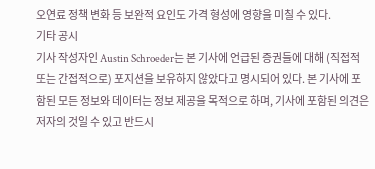오연료 정책 변화 등 보완적 요인도 가격 형성에 영향을 미칠 수 있다.
기타 공시
기사 작성자인 Austin Schroeder는 본 기사에 언급된 증권들에 대해 (직접적 또는 간접적으로) 포지션을 보유하지 않았다고 명시되어 있다. 본 기사에 포함된 모든 정보와 데이터는 정보 제공을 목적으로 하며, 기사에 포함된 의견은 저자의 것일 수 있고 반드시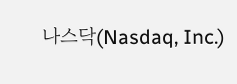나스닥(Nasdaq, Inc.)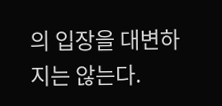의 입장을 대변하지는 않는다.